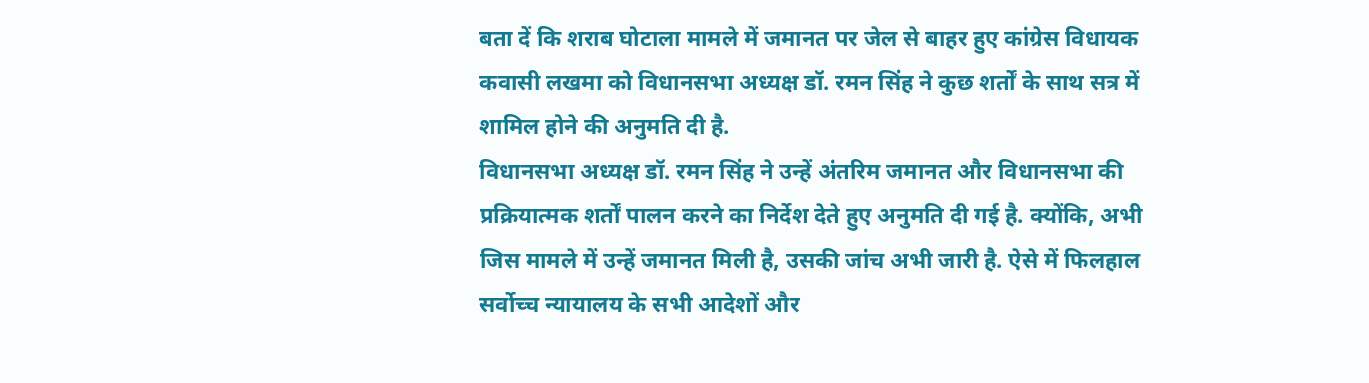बता दें कि शराब घोटाला मामले में जमानत पर जेल से बाहर हुए कांग्रेस विधायक कवासी लखमा को विधानसभा अध्यक्ष डॉ. रमन सिंह ने कुछ शर्तों के साथ सत्र में शामिल होने की अनुमति दी है.
विधानसभा अध्यक्ष डॉ. रमन सिंह ने उन्हें अंतरिम जमानत और विधानसभा की प्रक्रियात्मक शर्तों पालन करने का निर्देश देते हुए अनुमति दी गई है. क्योंकि, अभी जिस मामले में उन्हें जमानत मिली है, उसकी जांच अभी जारी है. ऐसे में फिलहाल सर्वोच्च न्यायालय के सभी आदेशों और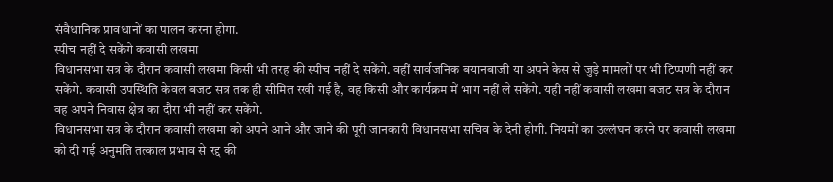संवैधानिक प्रावधानों का पालन करना होगा.
स्पीच नहीं दे सकेंगे कवासी लखमा
विधानसभा सत्र के दौरान कवासी लखमा किसी भी तरह की स्पीच नहीं दे सकेंगे. वहीं सार्वजनिक बयानबाजी या अपने केस से जुड़े मामलों पर भी टिप्पणी नहीं कर सकेंगे. कवासी उपस्थिति केवल बजट सत्र तक ही सीमित रखी गई है, वह किसी और कार्यक्रम में भाग नहीं ले सकेंगे. यही नहीं कवासी लखमा बजट सत्र के दौरान वह अपने निवास क्षेत्र का दौरा भी नहीं कर सकेंगे.
विधानसभा सत्र के दौरान कवासी लखमा को अपने आने और जाने की पूरी जानकारी विधानसभा सचिव के देनी होगी. नियमों का उल्लंघन करने पर कवासी लखमा को दी गई अनुमति तत्काल प्रभाव से रद्द की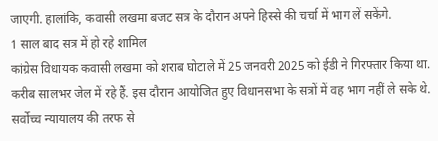जाएगी. हालांकि, कवासी लखमा बजट सत्र के दौरान अपने हिस्से की चर्चा में भाग लें सकेंगे.
1 साल बाद सत्र में हो रहे शामिल
कांग्रेस विधायक कवासी लखमा को शराब घोटाले में 25 जनवरी 2025 को ईडी ने गिरफ्तार किया था. करीब सालभर जेल में रहे हैं. इस दौरान आयोजित हुए विधानसभा के सत्रों में वह भाग नहीं ले सके थे. सर्वोच्च न्यायालय की तरफ से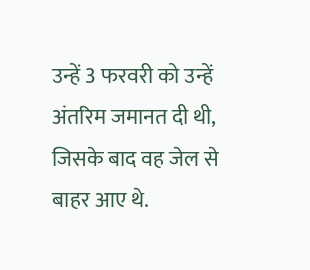उन्हें 3 फरवरी को उन्हें अंतरिम जमानत दी थी, जिसके बाद वह जेल से बाहर आए थे.